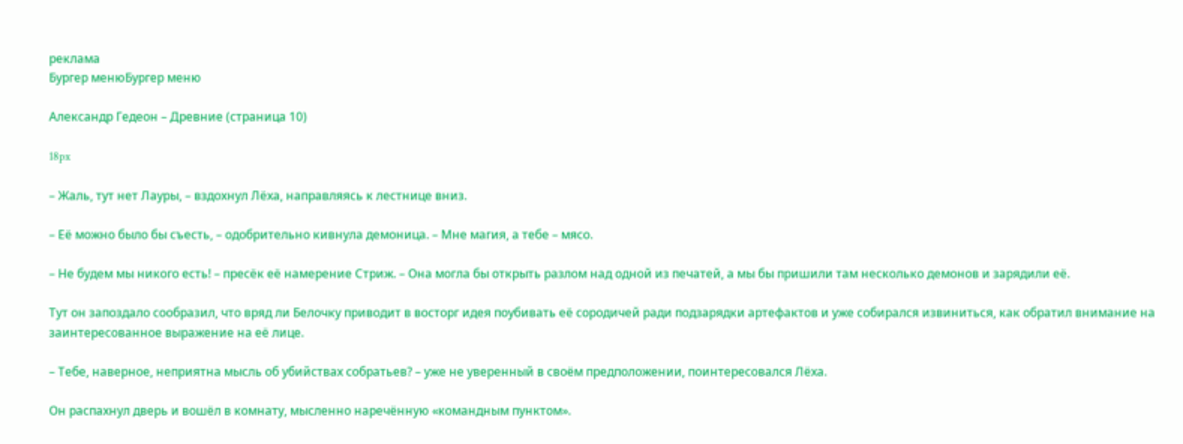реклама
Бургер менюБургер меню

Александр Гедеон – Древние (страница 10)

18px

– Жаль, тут нет Лауры, – вздохнул Лёха, направляясь к лестнице вниз.

– Её можно было бы съесть, – одобрительно кивнула демоница. – Мне магия, а тебе – мясо.

– Не будем мы никого есть! – пресёк её намерение Стриж. – Она могла бы открыть разлом над одной из печатей, а мы бы пришили там несколько демонов и зарядили её.

Тут он запоздало сообразил, что вряд ли Белочку приводит в восторг идея поубивать её сородичей ради подзарядки артефактов и уже собирался извиниться, как обратил внимание на заинтересованное выражение на её лице.

– Тебе, наверное, неприятна мысль об убийствах собратьев? – уже не уверенный в своём предположении, поинтересовался Лёха.

Он распахнул дверь и вошёл в комнату, мысленно наречённую «командным пунктом».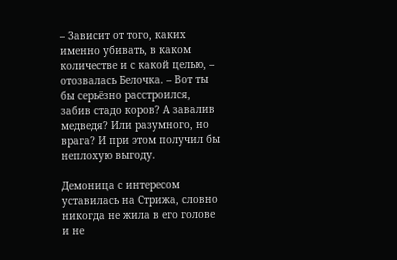– Зависит от того, каких именно убивать, в каком количестве и с какой целью, – отозвалась Белочка. – Вот ты бы серьёзно расстроился, забив стадо коров? А завалив медведя? Или разумного, но врага? И при этом получил бы неплохую выгоду.

Демоница с интересом уставилась на Стрижа, словно никогда не жила в его голове и не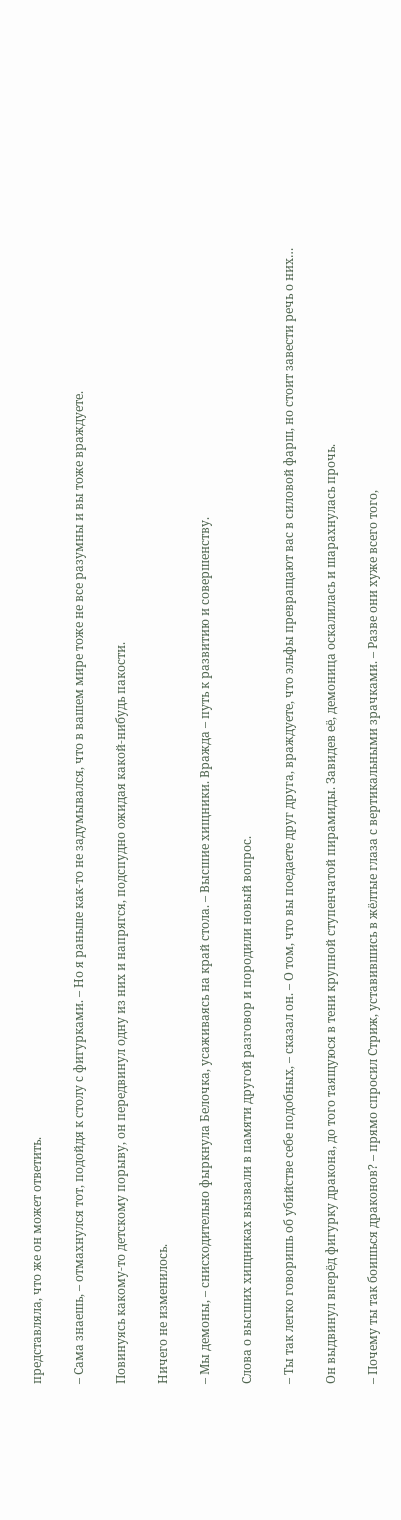представляла, что же он может ответить.

– Сама знаешь, – отмахнулся тот, подойдя к столу с фигурками. – Но я раньше как-то не задумывался, что в вашем мире тоже не все разумны и вы тоже враждуете.

Повинуясь какому-то детскому порыву, он передвинул одну из них и напрягся, подспудно ожидая какой-нибудь пакости.

Ничего не изменилось.

– Мы демоны, – снисходительно фыркнула Белочка, усаживаясь на край стола. – Высшие хищники. Вражда – путь к развитию и совершенству.

Слова о высших хищниках вызвали в памяти другой разговор и породили новый вопрос.

– Ты так легко говоришь об убийстве себе подобных, – сказал он. – О том, что вы поедаете друг друга, враждуете, что эльфы превращают вас в силовой фарш, но стоит завести речь о них…

Он выдвинул вперёд фигурку дракона, до того таящуюся в тени крупной ступенчатой пирамиды. Завидев её, демоница оскалилась и шарахнулась прочь.

– Почему ты так боишься драконов? – прямо спросил Стриж, уставившись в жёлтые глаза с вертикальными зрачками. – Разве они хуже всего того,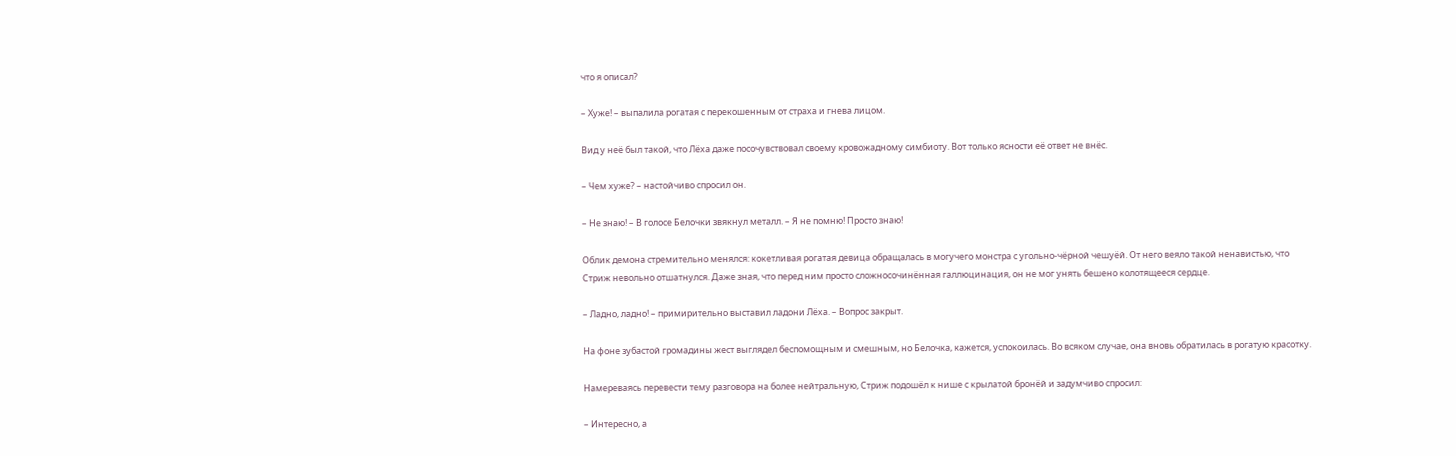что я описал?

– Хуже! – выпалила рогатая с перекошенным от страха и гнева лицом.

Вид у неё был такой, что Лёха даже посочувствовал своему кровожадному симбиоту. Вот только ясности её ответ не внёс.

– Чем хуже? – настойчиво спросил он.

– Не знаю! – В голосе Белочки звякнул металл. – Я не помню! Просто знаю!

Облик демона стремительно менялся: кокетливая рогатая девица обращалась в могучего монстра с угольно-чёрной чешуёй. От него веяло такой ненавистью, что Стриж невольно отшатнулся. Даже зная, что перед ним просто сложносочинённая галлюцинация, он не мог унять бешено колотящееся сердце.

– Ладно, ладно! – примирительно выставил ладони Лёха. – Вопрос закрыт.

На фоне зубастой громадины жест выглядел беспомощным и смешным, но Белочка, кажется, успокоилась. Во всяком случае, она вновь обратилась в рогатую красотку.

Намереваясь перевести тему разговора на более нейтральную, Стриж подошёл к нише с крылатой бронёй и задумчиво спросил:

– Интересно, а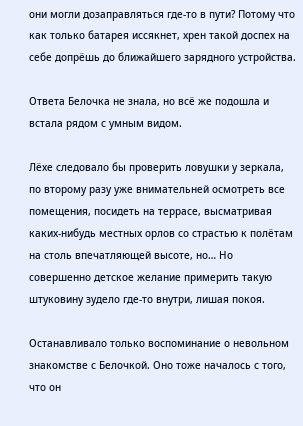они могли дозаправляться где-то в пути? Потому что как только батарея иссякнет, хрен такой доспех на себе допрёшь до ближайшего зарядного устройства.

Ответа Белочка не знала, но всё же подошла и встала рядом с умным видом.

Лёхе следовало бы проверить ловушки у зеркала, по второму разу уже внимательней осмотреть все помещения, посидеть на террасе, высматривая каких-нибудь местных орлов со страстью к полётам на столь впечатляющей высоте, но… Но совершенно детское желание примерить такую штуковину зудело где-то внутри, лишая покоя.

Останавливало только воспоминание о невольном знакомстве с Белочкой. Оно тоже началось с того, что он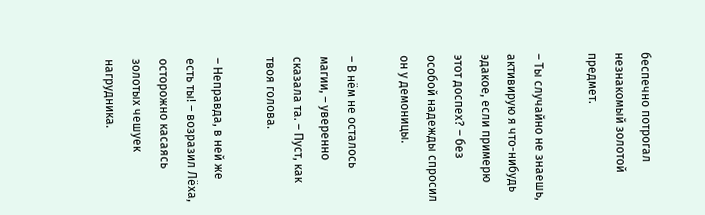беспечно потрогал незнакомый золотой предмет.

– Ты случайно не знаешь, активирую я что-нибудь эдакое, если примерю этот доспех? – без особой надежды спросил он у демоницы.

– В нём не осталось магии, – уверенно сказала та. – Пуст, как твоя голова.

– Неправда, в ней же есть ты! – возразил Лёха, осторожно касаясь золотых чешуек нагрудника.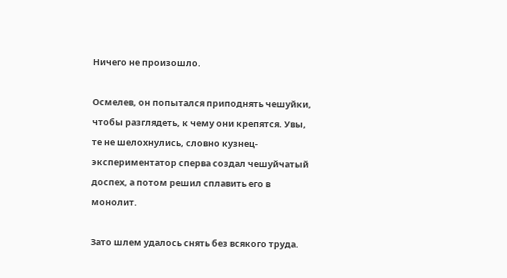Ничего не произошло.

Осмелев, он попытался приподнять чешуйки, чтобы разглядеть, к чему они крепятся. Увы, те не шелохнулись, словно кузнец-экспериментатор сперва создал чешуйчатый доспех, а потом решил сплавить его в монолит.

Зато шлем удалось снять без всякого труда.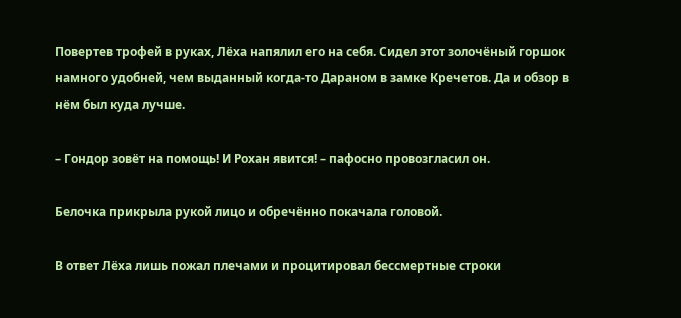Повертев трофей в руках, Лёха напялил его на себя. Сидел этот золочёный горшок намного удобней, чем выданный когда-то Дараном в замке Кречетов. Да и обзор в нём был куда лучше.

– Гондор зовёт на помощь! И Рохан явится! – пафосно провозгласил он.

Белочка прикрыла рукой лицо и обречённо покачала головой.

В ответ Лёха лишь пожал плечами и процитировал бессмертные строки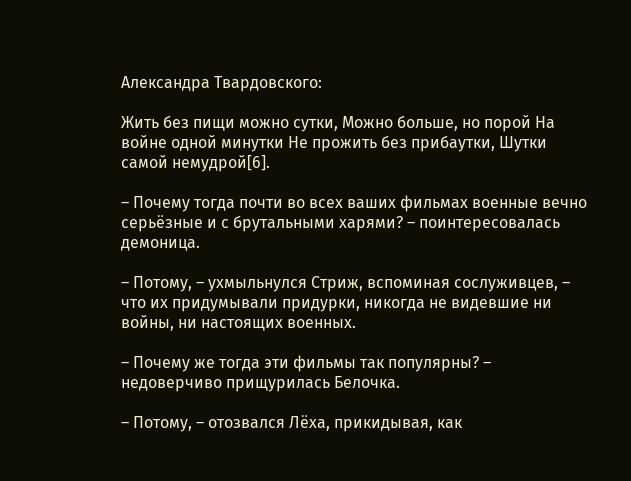Александра Твардовского:

Жить без пищи можно сутки, Можно больше, но порой На войне одной минутки Не прожить без прибаутки, Шутки самой немудрой[6].

– Почему тогда почти во всех ваших фильмах военные вечно серьёзные и с брутальными харями? – поинтересовалась демоница.

– Потому, – ухмыльнулся Стриж, вспоминая сослуживцев, – что их придумывали придурки, никогда не видевшие ни войны, ни настоящих военных.

– Почему же тогда эти фильмы так популярны? – недоверчиво прищурилась Белочка.

– Потому, – отозвался Лёха, прикидывая, как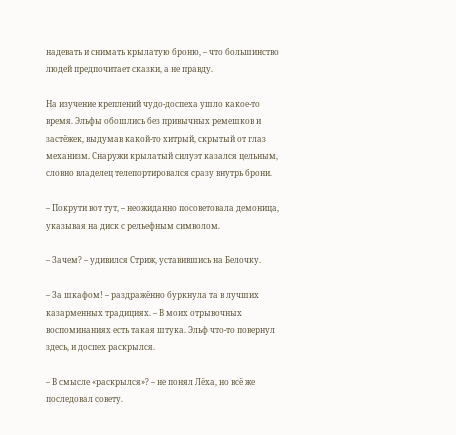надевать и снимать крылатую броню, – что большинство людей предпочитает сказки, а не правду.

На изучение креплений чудо-доспеха ушло какое-то время. Эльфы обошлись без привычных ремешков и застёжек, выдумав какой-то хитрый, скрытый от глаз механизм. Снаружи крылатый силуэт казался цельным, словно владелец телепортировался сразу внутрь брони.

– Покрути вот тут, – неожиданно посоветовала демоница, указывая на диск с рельефным символом.

– Зачем? – удивился Стриж, уставившись на Белочку.

– За шкафом! – раздражённо буркнула та в лучших казарменных традициях. – В моих отрывочных воспоминаниях есть такая штука. Эльф что-то повернул здесь, и доспех раскрылся.

– В смысле «раскрылся»? – не понял Лёха, но всё же последовал совету.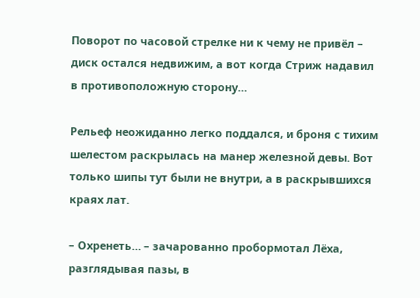Поворот по часовой стрелке ни к чему не привёл – диск остался недвижим, а вот когда Стриж надавил в противоположную сторону…

Рельеф неожиданно легко поддался, и броня с тихим шелестом раскрылась на манер железной девы. Вот только шипы тут были не внутри, а в раскрывшихся краях лат.

– Охренеть… – зачарованно пробормотал Лёха, разглядывая пазы, в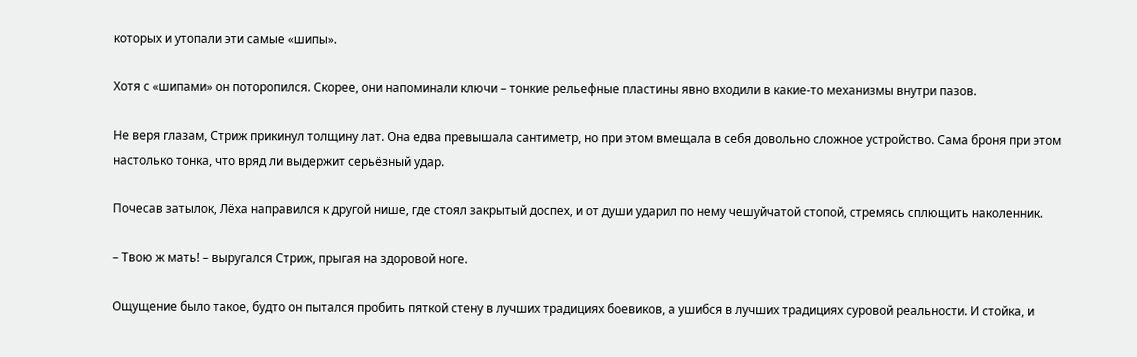которых и утопали эти самые «шипы».

Хотя с «шипами» он поторопился. Скорее, они напоминали ключи – тонкие рельефные пластины явно входили в какие-то механизмы внутри пазов.

Не веря глазам, Стриж прикинул толщину лат. Она едва превышала сантиметр, но при этом вмещала в себя довольно сложное устройство. Сама броня при этом настолько тонка, что вряд ли выдержит серьёзный удар.

Почесав затылок, Лёха направился к другой нише, где стоял закрытый доспех, и от души ударил по нему чешуйчатой стопой, стремясь сплющить наколенник.

– Твою ж мать! – выругался Стриж, прыгая на здоровой ноге.

Ощущение было такое, будто он пытался пробить пяткой стену в лучших традициях боевиков, а ушибся в лучших традициях суровой реальности. И стойка, и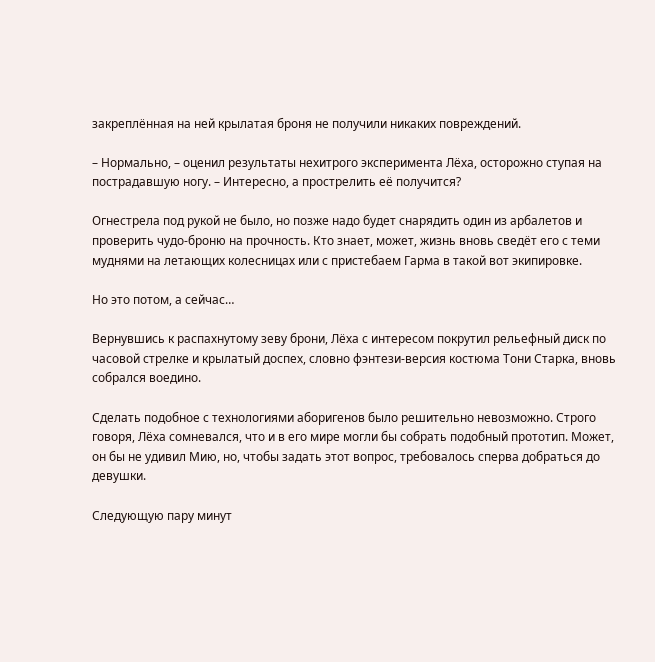закреплённая на ней крылатая броня не получили никаких повреждений.

– Нормально, – оценил результаты нехитрого эксперимента Лёха, осторожно ступая на пострадавшую ногу. – Интересно, а прострелить её получится?

Огнестрела под рукой не было, но позже надо будет снарядить один из арбалетов и проверить чудо-броню на прочность. Кто знает, может, жизнь вновь сведёт его с теми муднями на летающих колесницах или с пристебаем Гарма в такой вот экипировке.

Но это потом, а сейчас…

Вернувшись к распахнутому зеву брони, Лёха с интересом покрутил рельефный диск по часовой стрелке и крылатый доспех, словно фэнтези-версия костюма Тони Старка, вновь собрался воедино.

Сделать подобное с технологиями аборигенов было решительно невозможно. Строго говоря, Лёха сомневался, что и в его мире могли бы собрать подобный прототип. Может, он бы не удивил Мию, но, чтобы задать этот вопрос, требовалось сперва добраться до девушки.

Следующую пару минут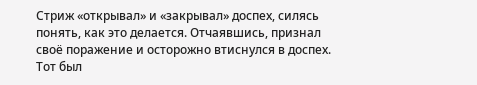Стриж «открывал» и «закрывал» доспех, силясь понять, как это делается. Отчаявшись, признал своё поражение и осторожно втиснулся в доспех. Тот был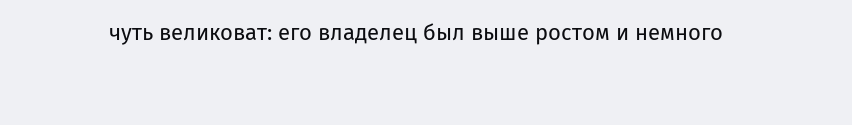чуть великоват: его владелец был выше ростом и немного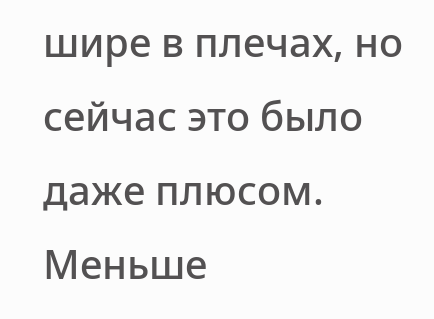шире в плечах, но сейчас это было даже плюсом. Меньше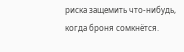риска защемить что-нибудь, когда броня сомкнётся.